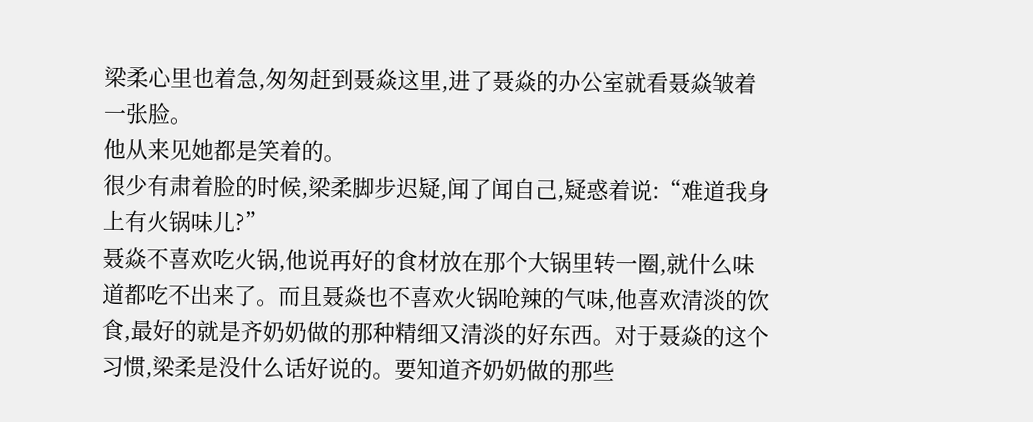梁柔心里也着急,匆匆赶到聂焱这里,进了聂焱的办公室就看聂焱皱着一张脸。
他从来见她都是笑着的。
很少有肃着脸的时候,梁柔脚步迟疑,闻了闻自己,疑惑着说:“难道我身上有火锅味儿?”
聂焱不喜欢吃火锅,他说再好的食材放在那个大锅里转一圈,就什么味道都吃不出来了。而且聂焱也不喜欢火锅呛辣的气味,他喜欢清淡的饮食,最好的就是齐奶奶做的那种精细又清淡的好东西。对于聂焱的这个习惯,梁柔是没什么话好说的。要知道齐奶奶做的那些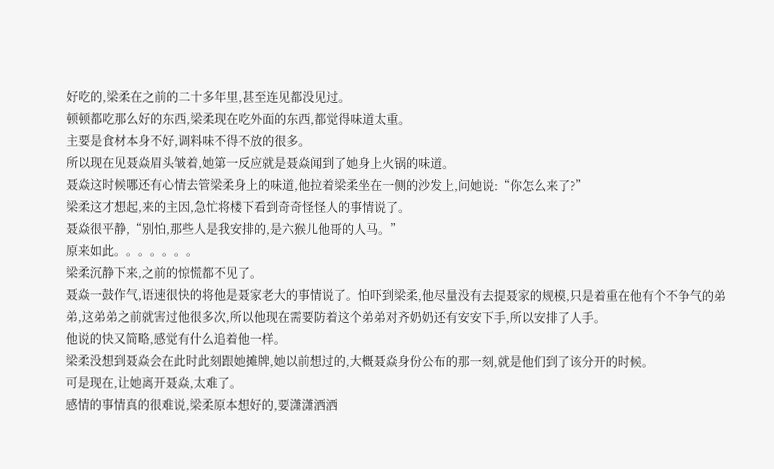好吃的,梁柔在之前的二十多年里,甚至连见都没见过。
顿顿都吃那么好的东西,梁柔现在吃外面的东西,都觉得味道太重。
主要是食材本身不好,调料味不得不放的很多。
所以现在见聂焱眉头皱着,她第一反应就是聂焱闻到了她身上火锅的味道。
聂焱这时候哪还有心情去管梁柔身上的味道,他拉着梁柔坐在一侧的沙发上,问她说:“你怎么来了?”
梁柔这才想起,来的主因,急忙将楼下看到奇奇怪怪人的事情说了。
聂焱很平静,“别怕,那些人是我安排的,是六猴儿他哥的人马。”
原来如此。。。。。。。
梁柔沉静下来,之前的惊慌都不见了。
聂焱一鼓作气,语速很快的将他是聂家老大的事情说了。怕吓到梁柔,他尽量没有去提聂家的规模,只是着重在他有个不争气的弟弟,这弟弟之前就害过他很多次,所以他现在需要防着这个弟弟对齐奶奶还有安安下手,所以安排了人手。
他说的快又简略,感觉有什么追着他一样。
梁柔没想到聂焱会在此时此刻跟她摊牌,她以前想过的,大概聂焱身份公布的那一刻,就是他们到了该分开的时候。
可是现在,让她离开聂焱,太难了。
感情的事情真的很难说,梁柔原本想好的,要潇潇洒洒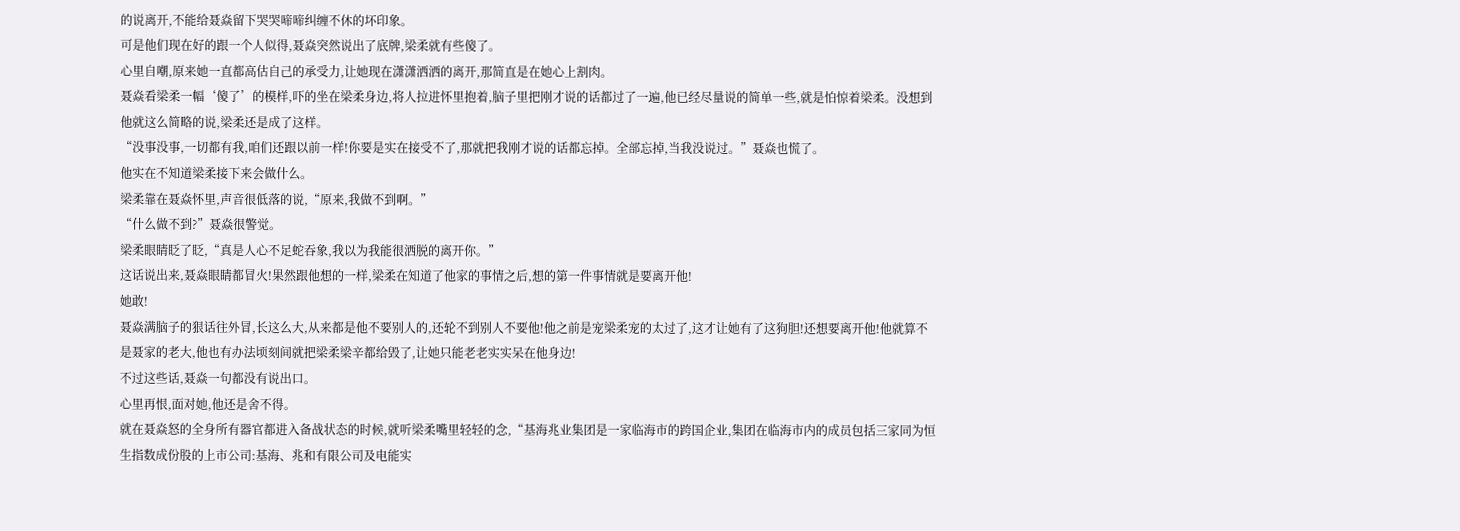的说离开,不能给聂焱留下哭哭啼啼纠缠不休的坏印象。
可是他们现在好的跟一个人似得,聂焱突然说出了底牌,梁柔就有些傻了。
心里自嘲,原来她一直都高估自己的承受力,让她现在潇潇洒洒的离开,那简直是在她心上割肉。
聂焱看梁柔一幅‘傻了’的模样,吓的坐在梁柔身边,将人拉进怀里抱着,脑子里把刚才说的话都过了一遍,他已经尽量说的简单一些,就是怕惊着梁柔。没想到他就这么简略的说,梁柔还是成了这样。
“没事没事,一切都有我,咱们还跟以前一样!你要是实在接受不了,那就把我刚才说的话都忘掉。全部忘掉,当我没说过。”聂焱也慌了。
他实在不知道梁柔接下来会做什么。
梁柔靠在聂焱怀里,声音很低落的说,“原来,我做不到啊。”
“什么做不到?”聂焱很警觉。
梁柔眼睛眨了眨,“真是人心不足蛇吞象,我以为我能很洒脱的离开你。”
这话说出来,聂焱眼睛都冒火!果然跟他想的一样,梁柔在知道了他家的事情之后,想的第一件事情就是要离开他!
她敢!
聂焱满脑子的狠话往外冒,长这么大,从来都是他不要别人的,还轮不到别人不要他!他之前是宠梁柔宠的太过了,这才让她有了这狗胆!还想要离开他!他就算不是聂家的老大,他也有办法顷刻间就把梁柔梁辛都给毁了,让她只能老老实实呆在他身边!
不过这些话,聂焱一句都没有说出口。
心里再恨,面对她,他还是舍不得。
就在聂焱怒的全身所有器官都进入备战状态的时候,就听梁柔嘴里轻轻的念,“基海兆业集团是一家临海市的跨国企业,集团在临海市内的成员包括三家同为恒生指数成份股的上市公司:基海、兆和有限公司及电能实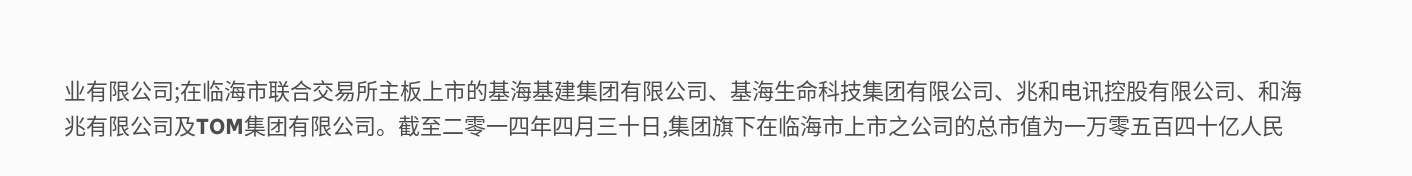业有限公司;在临海市联合交易所主板上市的基海基建集团有限公司、基海生命科技集团有限公司、兆和电讯控股有限公司、和海兆有限公司及TOM集团有限公司。截至二零一四年四月三十日,集团旗下在临海市上市之公司的总市值为一万零五百四十亿人民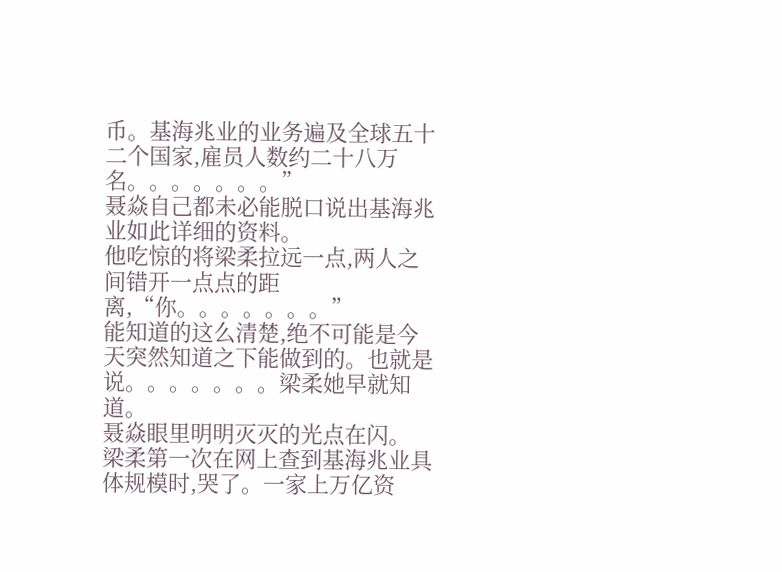币。基海兆业的业务遍及全球五十二个国家,雇员人数约二十八万名。。。。。。。”
聂焱自己都未必能脱口说出基海兆业如此详细的资料。
他吃惊的将梁柔拉远一点,两人之间错开一点点的距离,“你。。。。。。。”
能知道的这么清楚,绝不可能是今天突然知道之下能做到的。也就是说。。。。。。。梁柔她早就知道。
聂焱眼里明明灭灭的光点在闪。
梁柔第一次在网上查到基海兆业具体规模时,哭了。一家上万亿资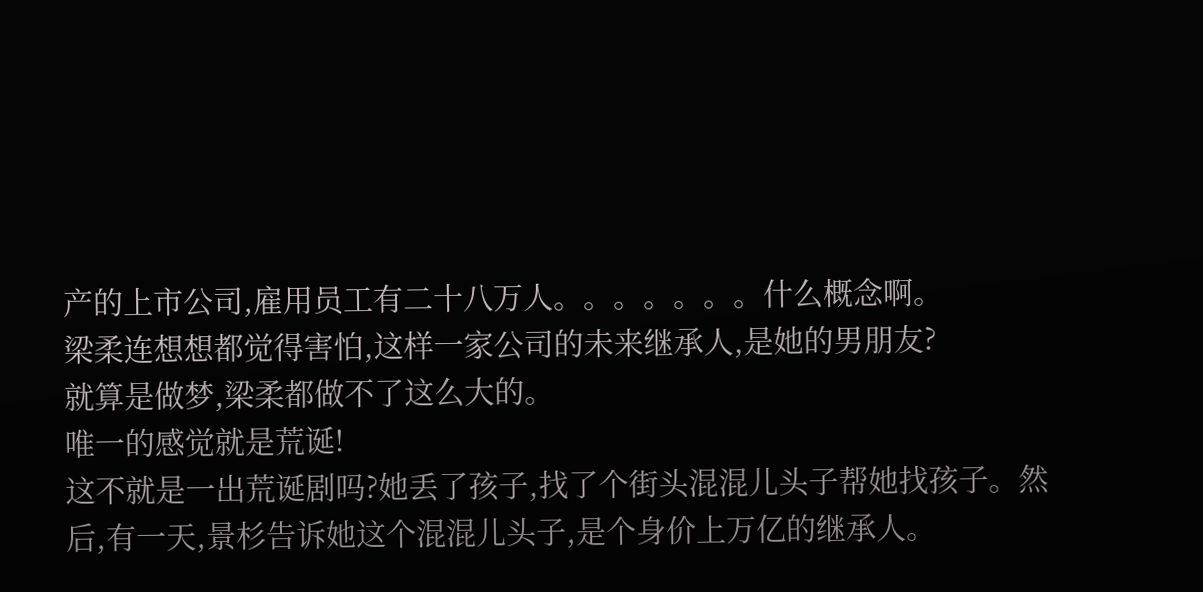产的上市公司,雇用员工有二十八万人。。。。。。。什么概念啊。
梁柔连想想都觉得害怕,这样一家公司的未来继承人,是她的男朋友?
就算是做梦,梁柔都做不了这么大的。
唯一的感觉就是荒诞!
这不就是一出荒诞剧吗?她丢了孩子,找了个街头混混儿头子帮她找孩子。然后,有一天,景杉告诉她这个混混儿头子,是个身价上万亿的继承人。